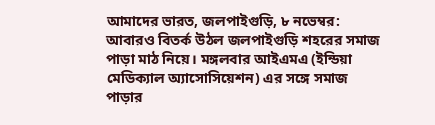আমাদের ভারত, জলপাইগুড়ি, ৮ নভেম্বর: আবারও বিতর্ক উঠল জলপাইগুড়ি শহরের সমাজ পাড়া মাঠ নিয়ে। মঙ্গলবার আইএমএ (ইন্ডিয়া মেডিক্যাল অ্যাসোসিয়েশন) এর সঙ্গে সমাজ পাড়ার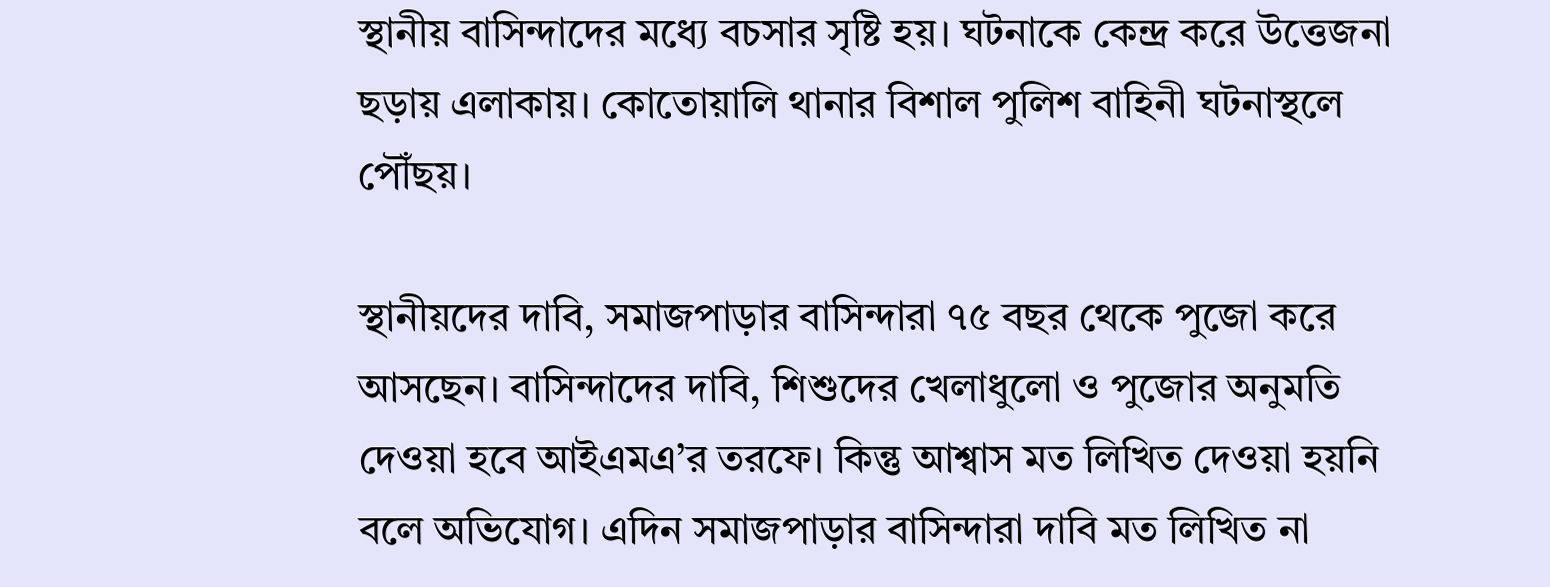স্থানীয় বাসিন্দাদের মধ্যে বচসার সৃষ্টি হয়। ঘটনাকে কেন্দ্র করে উত্তেজনা ছড়ায় এলাকায়। কোতোয়ালি থানার বিশাল পুলিশ বাহিনী ঘটনাস্থলে পৌঁছয়।

স্থানীয়দের দাবি, সমাজপাড়ার বাসিন্দারা ৭৫ বছর থেকে পুজো করে আসছেন। বাসিন্দাদের দাবি, শিশুদের খেলাধুলো ও পুজোর অনুমতি দেওয়া হবে আইএমএ’র তরফে। কিন্তু আশ্বাস মত লিখিত দেওয়া হয়নি বলে অভিযোগ। এদিন সমাজপাড়ার বাসিন্দারা দাবি মত লিখিত না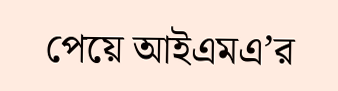পেয়ে আইএমএ’র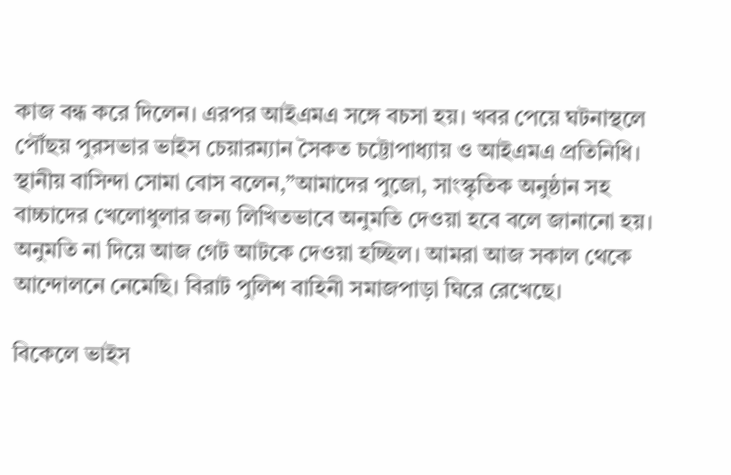কাজ বন্ধ করে দিলেন। এরপর আইএমএ সঙ্গে বচসা হয়। খবর পেয়ে ঘটনাস্থলে পৌঁছয় পুরসভার ভাইস চেয়ারম্যান সৈকত চট্টোপাধ্যায় ও আইএমএ প্রতিনিধি।
স্থানীয় বাসিন্দা সোমা বোস বলেন,”আমাদের পুজো, সাংস্কৃতিক অনুষ্ঠান সহ বাচ্চাদের খেলোধুলার জন্য লিখিতভাবে অনুমতি দেওয়া হবে বলে জানানো হয়। অনুমতি না দিয়ে আজ গেট আটকে দেওয়া হচ্ছিল। আমরা আজ সকাল থেকে আন্দোলনে নেমেছি। বিরাট পুলিশ বাহিনী সমাজপাড়া ঘিরে রেখেছে।

বিকেলে ভাইস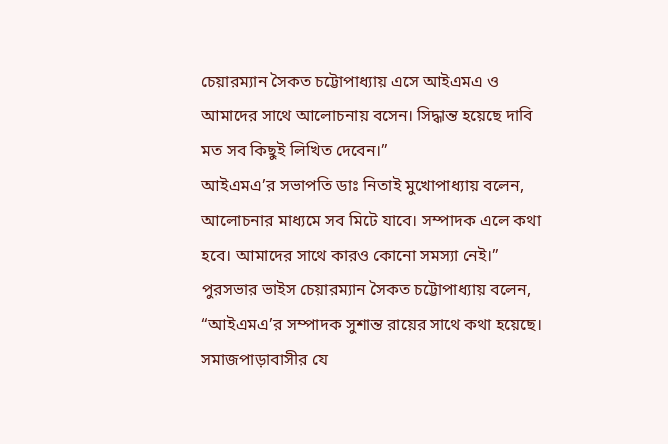চেয়ারম্যান সৈকত চট্টোপাধ্যায় এসে আইএমএ ও আমাদের সাথে আলোচনায় বসেন। সিদ্ধান্ত হয়েছে দাবি মত সব কিছুই লিখিত দেবেন।”
আইএমএ’র সভাপতি ডাঃ নিতাই মুখোপাধ্যায় বলেন, আলোচনার মাধ্যমে সব মিটে যাবে। সম্পাদক এলে কথা হবে। আমাদের সাথে কারও কোনো সমস্যা নেই।”
পুরসভার ভাইস চেয়ারম্যান সৈকত চট্টোপাধ্যায় বলেন, “আইএমএ’র সম্পাদক সুশান্ত রায়ের সাথে কথা হয়েছে।
সমাজপাড়াবাসীর যে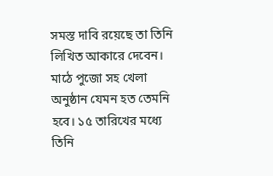সমস্ত দাবি রয়েছে তা তিনি লিখিত আকারে দেবেন। মাঠে পুজো সহ খেলা অনুষ্ঠান যেমন হত তেমনি হবে। ১৫ তারিখের মধ্যে তিনি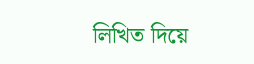লিখিত দিয়ে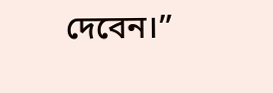দেবেন।”